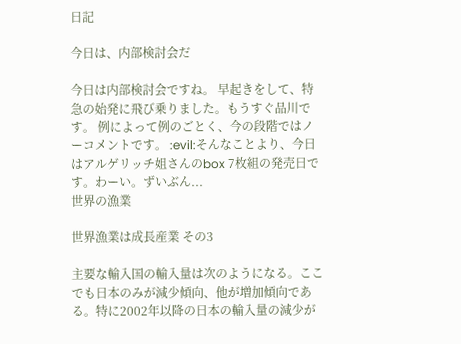日記

今日は、内部検討会だ

今日は内部検討会ですね。 早起きをして、特急の始発に飛び乗りました。もうすぐ品川です。 例によって例のごとく、今の段階ではノーコメントです。 :evil:そんなことより、今日はアルゲリッチ姐さんのbox 7枚組の発売日です。わーい。ずいぶん...
世界の漁業

世界漁業は成長産業 その3

主要な輸入国の輸入量は次のようになる。ここでも日本のみが減少傾向、他が増加傾向である。特に2002年以降の日本の輸入量の減少が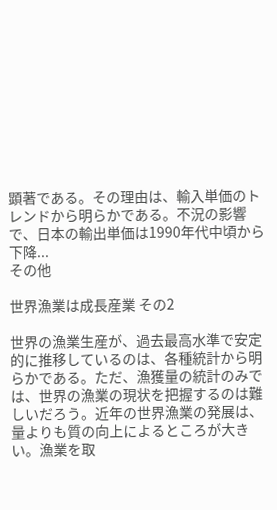顕著である。その理由は、輸入単価のトレンドから明らかである。不況の影響で、日本の輸出単価は1990年代中頃から下降...
その他

世界漁業は成長産業 その2

世界の漁業生産が、過去最高水準で安定的に推移しているのは、各種統計から明らかである。ただ、漁獲量の統計のみでは、世界の漁業の現状を把握するのは難しいだろう。近年の世界漁業の発展は、量よりも質の向上によるところが大きい。漁業を取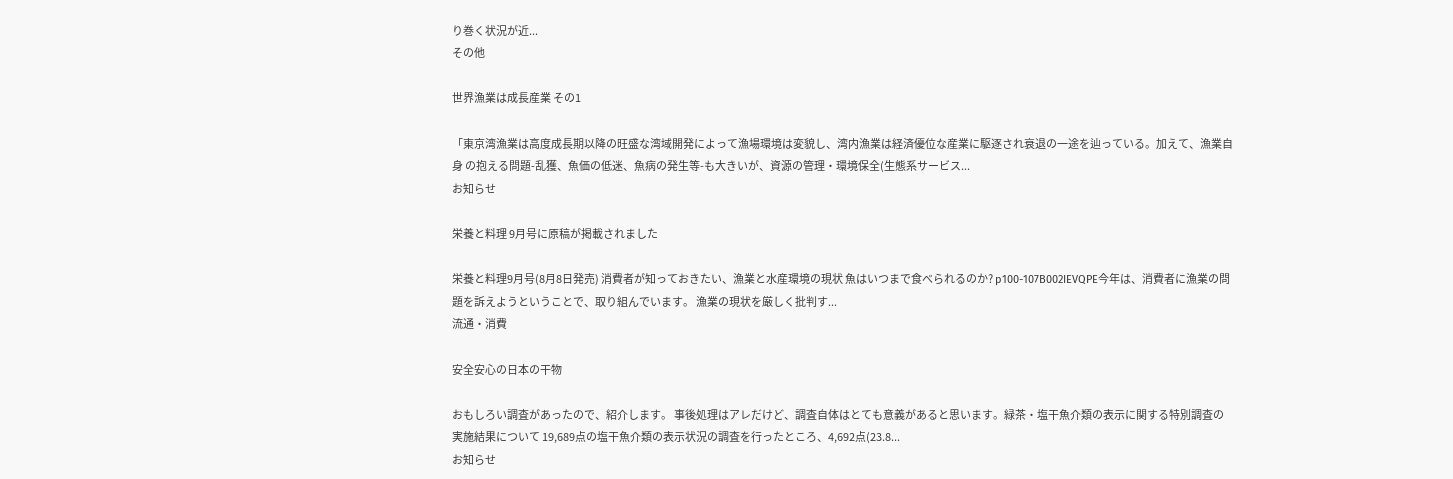り巻く状況が近...
その他

世界漁業は成長産業 その1

「東京湾漁業は高度成長期以降の旺盛な湾域開発によって漁場環境は変貌し、湾内漁業は経済優位な産業に駆逐され衰退の一途を辿っている。加えて、漁業自身 の抱える問題-乱獲、魚価の低迷、魚病の発生等-も大きいが、資源の管理・環境保全(生態系サービス...
お知らせ

栄養と料理 9月号に原稿が掲載されました

栄養と料理9月号(8月8日発売) 消費者が知っておきたい、漁業と水産環境の現状 魚はいつまで食べられるのか? p100-107B002IEVQPE今年は、消費者に漁業の問題を訴えようということで、取り組んでいます。 漁業の現状を厳しく批判す...
流通・消費

安全安心の日本の干物

おもしろい調査があったので、紹介します。 事後処理はアレだけど、調査自体はとても意義があると思います。緑茶・塩干魚介類の表示に関する特別調査の実施結果について 19,689点の塩干魚介類の表示状況の調査を行ったところ、4,692点(23.8...
お知らせ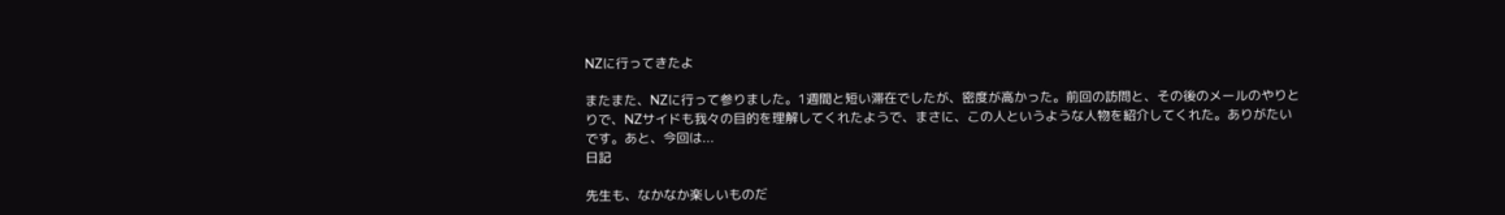NZに行ってきたよ

またまた、NZに行って参りました。1週間と短い滞在でしたが、密度が高かった。前回の訪問と、その後のメールのやりとりで、NZサイドも我々の目的を理解してくれたようで、まさに、この人というような人物を紹介してくれた。ありがたいです。あと、今回は...
日記

先生も、なかなか楽しいものだ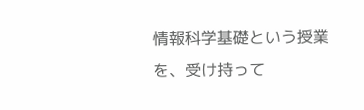情報科学基礎という授業を、受け持って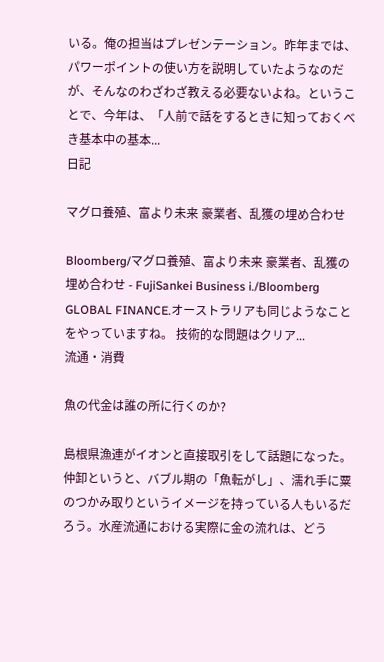いる。俺の担当はプレゼンテーション。昨年までは、パワーポイントの使い方を説明していたようなのだが、そんなのわざわざ教える必要ないよね。ということで、今年は、「人前で話をするときに知っておくべき基本中の基本...
日記

マグロ養殖、富より未来 豪業者、乱獲の埋め合わせ

Bloomberg/マグロ養殖、富より未来 豪業者、乱獲の埋め合わせ - FujiSankei Business i./Bloomberg GLOBAL FINANCE.オーストラリアも同じようなことをやっていますね。 技術的な問題はクリア...
流通・消費

魚の代金は誰の所に行くのか?

島根県漁連がイオンと直接取引をして話題になった。仲卸というと、バブル期の「魚転がし」、濡れ手に粟のつかみ取りというイメージを持っている人もいるだろう。水産流通における実際に金の流れは、どう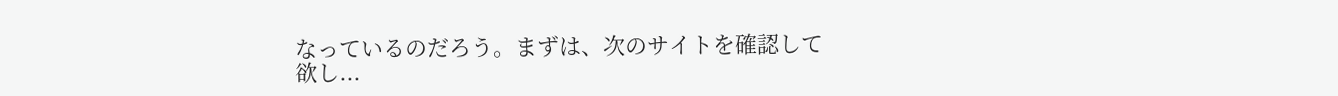なっているのだろう。まずは、次のサイトを確認して欲し...